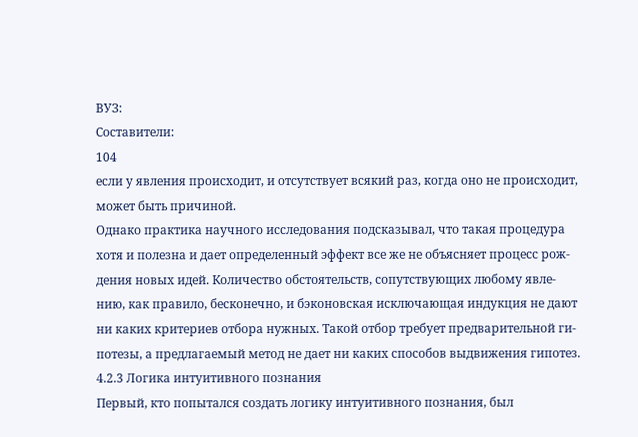ВУЗ:
Составители:
104
если у явления происходит, и отсутствует всякий раз, когда оно не происходит,
может быть причиной.
Однако практика научного исследования подсказывал, что такая процедура
хотя и полезна и дает определенный эффект все же не объясняет процесс рож-
дения новых идей. Количество обстоятельств, сопутствующих любому явле-
нию, как правило, бесконечно, и бэконовская исключающая индукция не дают
ни каких критериев отбора нужных. Такой отбор требует предварительной ги-
потезы, а предлагаемый метод не дает ни каких способов выдвижения гипотез.
4.2.3 Логика интуитивного познания
Первый, кто попытался создать логику интуитивного познания, был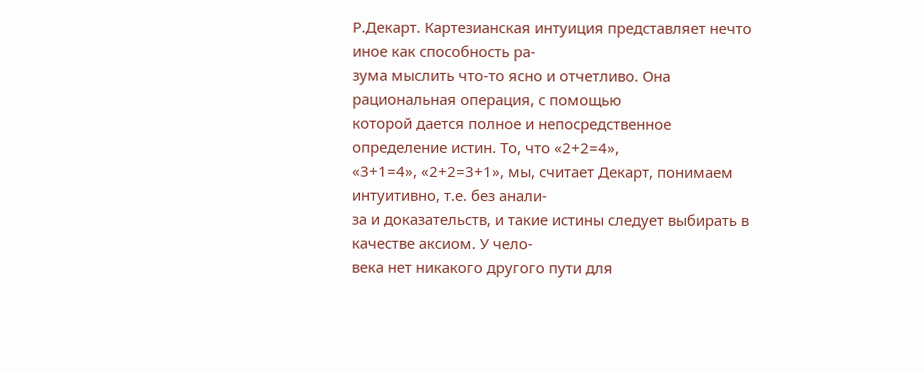Р.Декарт. Картезианская интуиция представляет нечто иное как способность ра-
зума мыслить что-то ясно и отчетливо. Она рациональная операция, с помощью
которой дается полное и непосредственное определение истин. То, что «2+2=4»,
«3+1=4», «2+2=3+1», мы, считает Декарт, понимаем интуитивно, т.е. без анали-
за и доказательств, и такие истины следует выбирать в качестве аксиом. У чело-
века нет никакого другого пути для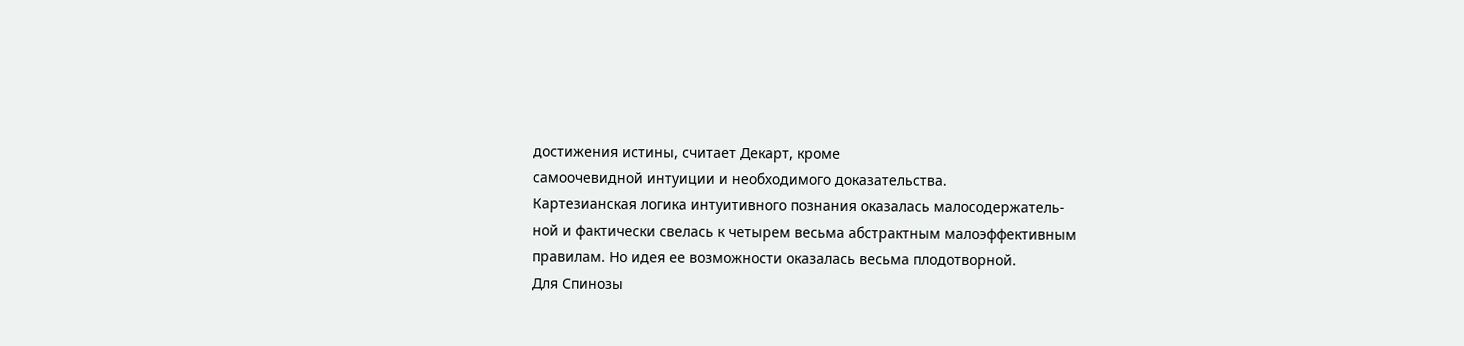достижения истины, считает Декарт, кроме
самоочевидной интуиции и необходимого доказательства.
Картезианская логика интуитивного познания оказалась малосодержатель-
ной и фактически свелась к четырем весьма абстрактным малоэффективным
правилам. Но идея ее возможности оказалась весьма плодотворной.
Для Спинозы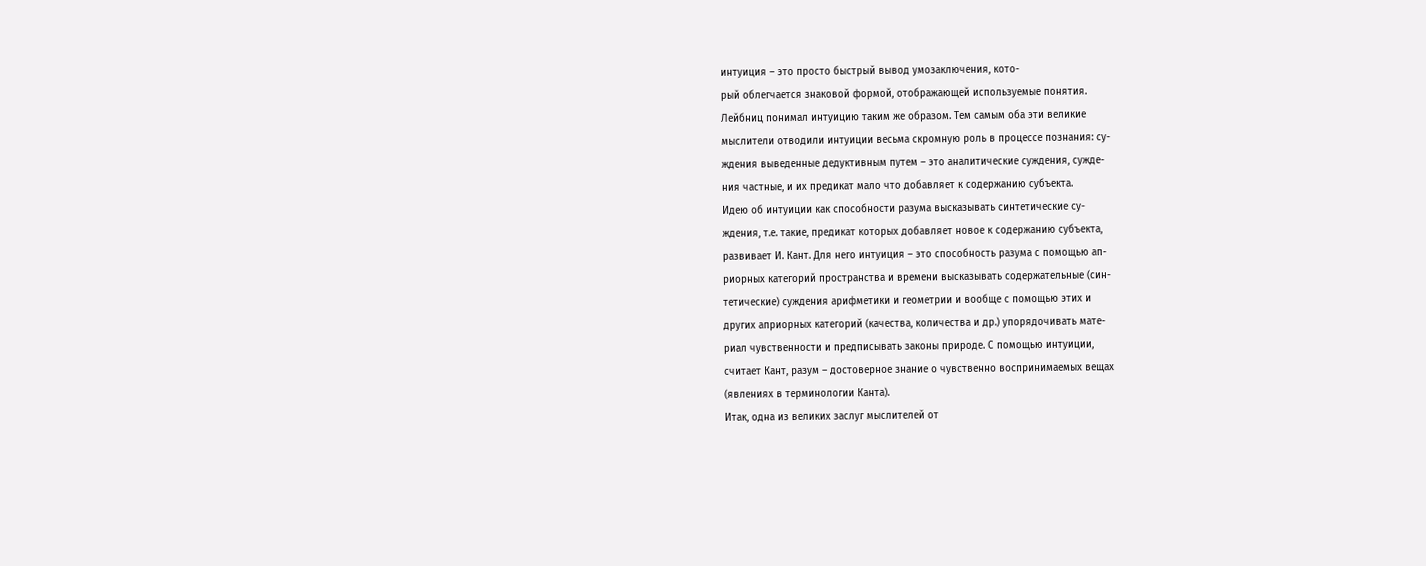интуиция – это просто быстрый вывод умозаключения, кото-
рый облегчается знаковой формой, отображающей используемые понятия.
Лейбниц понимал интуицию таким же образом. Тем самым оба эти великие
мыслители отводили интуиции весьма скромную роль в процессе познания: су-
ждения выведенные дедуктивным путем – это аналитические суждения, сужде-
ния частные, и их предикат мало что добавляет к содержанию субъекта.
Идею об интуиции как способности разума высказывать синтетические су-
ждения, т.е. такие, предикат которых добавляет новое к содержанию субъекта,
развивает И. Кант. Для него интуиция – это способность разума с помощью ап-
риорных категорий пространства и времени высказывать содержательные (син-
тетические) суждения арифметики и геометрии и вообще с помощью этих и
других априорных категорий (качества, количества и др.) упорядочивать мате-
риал чувственности и предписывать законы природе. С помощью интуиции,
считает Кант, разум – достоверное знание о чувственно воспринимаемых вещах
(явлениях в терминологии Канта).
Итак, одна из великих заслуг мыслителей от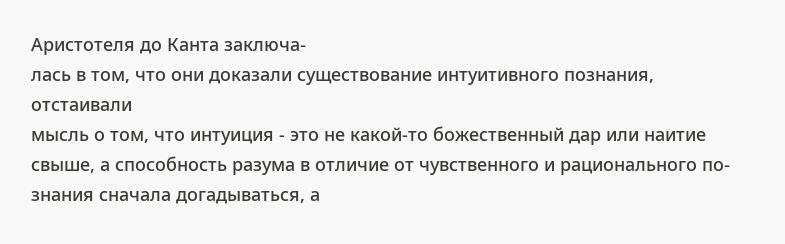Аристотеля до Канта заключа-
лась в том, что они доказали существование интуитивного познания, отстаивали
мысль о том, что интуиция - это не какой-то божественный дар или наитие
свыше, а способность разума в отличие от чувственного и рационального по-
знания сначала догадываться, а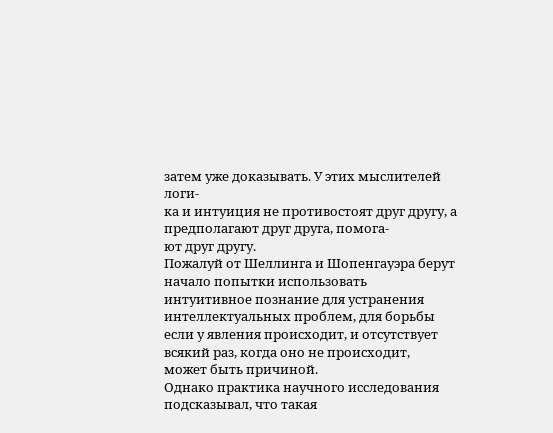затем уже доказывать. У этих мыслителей логи-
ка и интуиция не противостоят друг другу, а предполагают друг друга, помога-
ют друг другу.
Пожалуй от Шеллинга и Шопенгауэра берут начало попытки использовать
интуитивное познание для устранения интеллектуальных проблем, для борьбы
если у явления происходит, и отсутствует всякий раз, когда оно не происходит,
может быть причиной.
Однако практика научного исследования подсказывал, что такая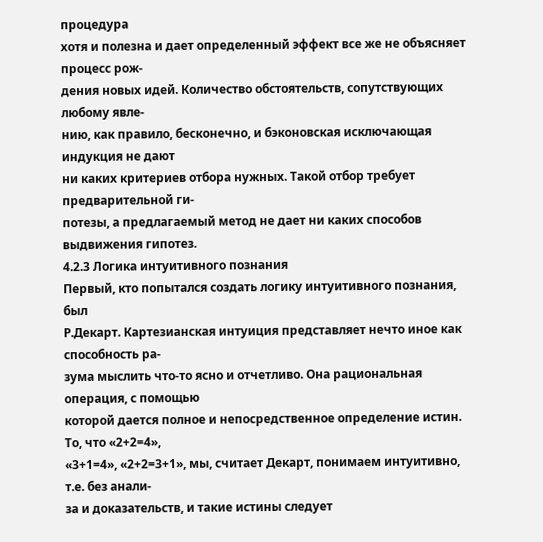процедура
хотя и полезна и дает определенный эффект все же не объясняет процесс рож-
дения новых идей. Количество обстоятельств, сопутствующих любому явле-
нию, как правило, бесконечно, и бэконовская исключающая индукция не дают
ни каких критериев отбора нужных. Такой отбор требует предварительной ги-
потезы, а предлагаемый метод не дает ни каких способов выдвижения гипотез.
4.2.3 Логика интуитивного познания
Первый, кто попытался создать логику интуитивного познания, был
Р.Декарт. Картезианская интуиция представляет нечто иное как способность ра-
зума мыслить что-то ясно и отчетливо. Она рациональная операция, с помощью
которой дается полное и непосредственное определение истин. То, что «2+2=4»,
«3+1=4», «2+2=3+1», мы, считает Декарт, понимаем интуитивно, т.е. без анали-
за и доказательств, и такие истины следует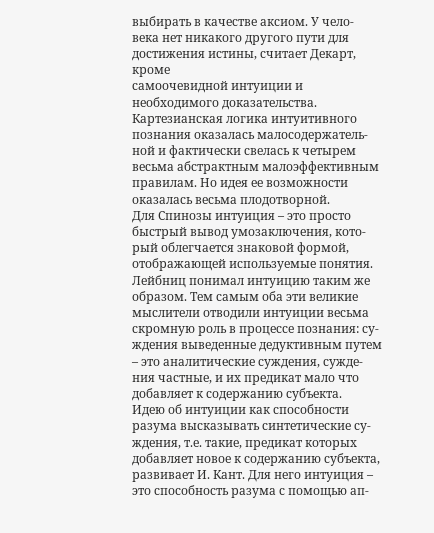выбирать в качестве аксиом. У чело-
века нет никакого другого пути для достижения истины, считает Декарт, кроме
самоочевидной интуиции и необходимого доказательства.
Картезианская логика интуитивного познания оказалась малосодержатель-
ной и фактически свелась к четырем весьма абстрактным малоэффективным
правилам. Но идея ее возможности оказалась весьма плодотворной.
Для Спинозы интуиция – это просто быстрый вывод умозаключения, кото-
рый облегчается знаковой формой, отображающей используемые понятия.
Лейбниц понимал интуицию таким же образом. Тем самым оба эти великие
мыслители отводили интуиции весьма скромную роль в процессе познания: су-
ждения выведенные дедуктивным путем – это аналитические суждения, сужде-
ния частные, и их предикат мало что добавляет к содержанию субъекта.
Идею об интуиции как способности разума высказывать синтетические су-
ждения, т.е. такие, предикат которых добавляет новое к содержанию субъекта,
развивает И. Кант. Для него интуиция – это способность разума с помощью ап-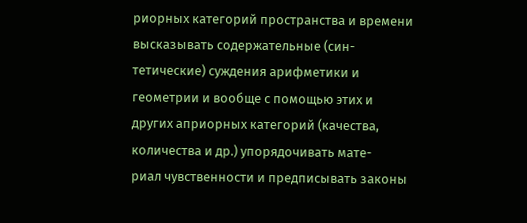риорных категорий пространства и времени высказывать содержательные (син-
тетические) суждения арифметики и геометрии и вообще с помощью этих и
других априорных категорий (качества, количества и др.) упорядочивать мате-
риал чувственности и предписывать законы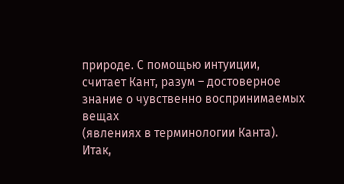природе. С помощью интуиции,
считает Кант, разум – достоверное знание о чувственно воспринимаемых вещах
(явлениях в терминологии Канта).
Итак,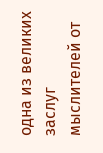одна из великих заслуг мыслителей от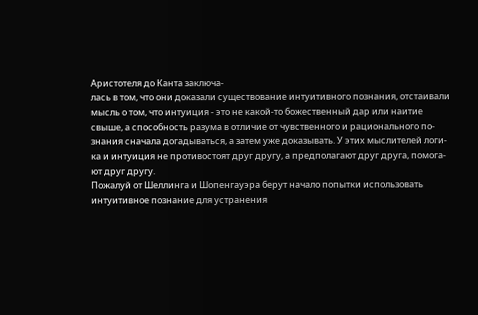Аристотеля до Канта заключа-
лась в том, что они доказали существование интуитивного познания, отстаивали
мысль о том, что интуиция - это не какой-то божественный дар или наитие
свыше, а способность разума в отличие от чувственного и рационального по-
знания сначала догадываться, а затем уже доказывать. У этих мыслителей логи-
ка и интуиция не противостоят друг другу, а предполагают друг друга, помога-
ют друг другу.
Пожалуй от Шеллинга и Шопенгауэра берут начало попытки использовать
интуитивное познание для устранения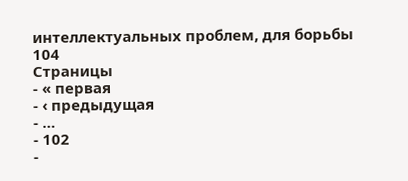интеллектуальных проблем, для борьбы
104
Страницы
- « первая
- ‹ предыдущая
- …
- 102
-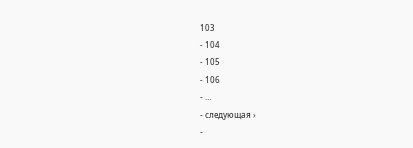103
- 104
- 105
- 106
- …
- следующая ›
-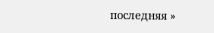последняя »